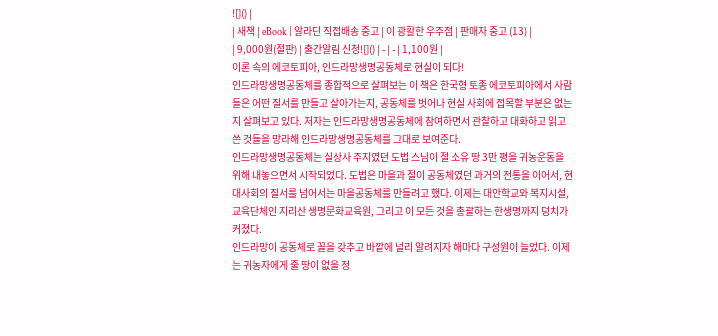![]() |
| 새책 | eBook | 알라딘 직접배송 중고 | 이 광활한 우주점 | 판매자 중고 (13) |
| 9,000원(절판) | 출간알림 신청![]() | - | - | 1,100원 |
이론 속의 에코토피아, 인드라망생명공동체로 현실이 되다!
인드라망생명공동체를 종합적으로 살펴보는 이 책은 한국형 토종 에코토피아에서 사람들은 어떤 질서를 만들고 살아가는지, 공동체를 벗어나 현실 사회에 접목할 부분은 없는지 살펴보고 있다. 저자는 인드라망생명공동체에 참여하면서 관찰하고 대화하고 읽고 쓴 것들을 망라해 인드라망생명공동체를 그대로 보여준다.
인드라망생명공동체는 실상사 주지였던 도법 스님이 절 소유 땅 3만 평을 귀농운동을 위해 내놓으면서 시작되었다. 도법은 마을과 절이 공동체였던 과거의 전통을 이어서, 현대사회의 질서를 넘어서는 마을공동체를 만들려고 했다. 이제는 대안학교와 복지시설, 교육단체인 지리산 생명문화교육원, 그리고 이 모든 것을 총괄하는 한생명까지 덩치가 커졌다.
인드라망이 공동체로 꼴을 갖추고 바깥에 널리 알려지자 해마다 구성원이 늘었다. 이제는 귀농자에게 줄 땅이 없을 정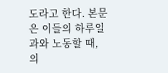도라고 한다. 본문은 이들의 하루일과와 노동할 때, 의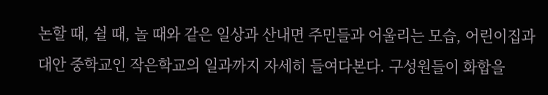논할 때, 쉴 때, 놀 때와 같은 일상과 산내면 주민들과 어울리는 모습, 어린이집과 대안 중학교인 작은학교의 일과까지 자세히 들여다본다. 구성원들이 화합을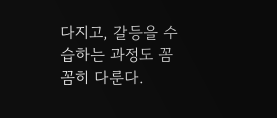다지고, 갈등을 수습하는 과정도 꼼꼼히 다룬다.